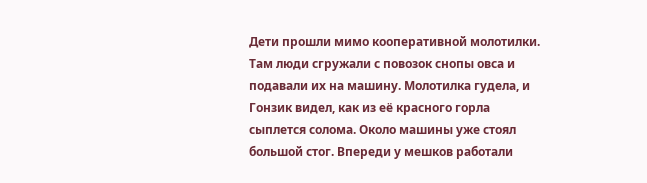Дети прошли мимо кооперативной молотилки. Там люди сгружали с повозок снопы овса и подавали их на машину. Молотилка гудела, и Гонзик видел, как из её красного горла сыплется солома. Около машины уже стоял большой стог. Впереди у мешков работали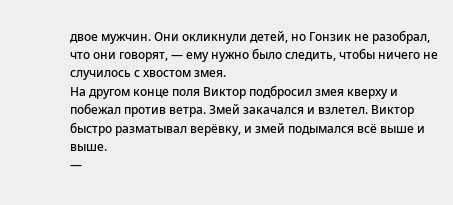двое мужчин. Они окликнули детей, но Гонзик не разобрал, что они говорят, — ему нужно было следить, чтобы ничего не случилось с хвостом змея.
На другом конце поля Виктор подбросил змея кверху и побежал против ветра. Змей закачался и взлетел. Виктор быстро разматывал верёвку, и змей подымался всё выше и выше.
—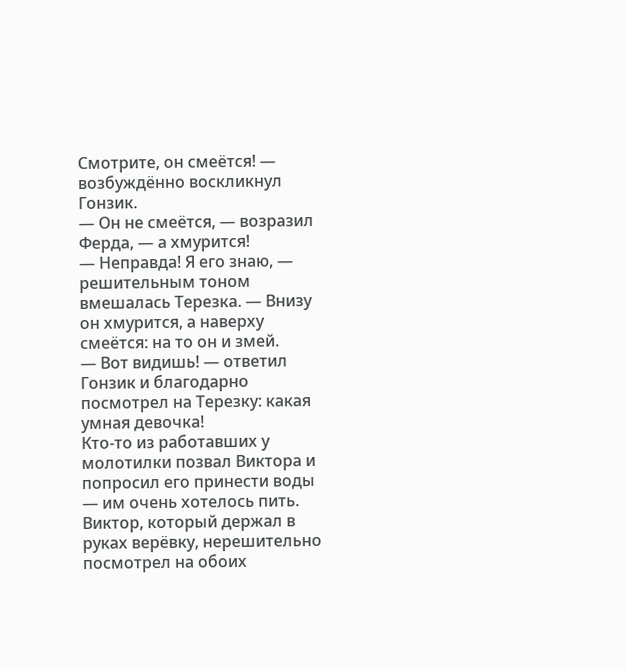Смотрите, он смеётся! — возбуждённо воскликнул Гонзик.
— Он не смеётся, — возразил Ферда, — а хмурится!
— Неправда! Я его знаю, — решительным тоном вмешалась Терезка. — Внизу он хмурится, а наверху смеётся: на то он и змей.
— Вот видишь! — ответил Гонзик и благодарно посмотрел на Терезку: какая умная девочка!
Кто-то из работавших у молотилки позвал Виктора и попросил его принести воды — им очень хотелось пить.
Виктор, который держал в руках верёвку, нерешительно посмотрел на обоих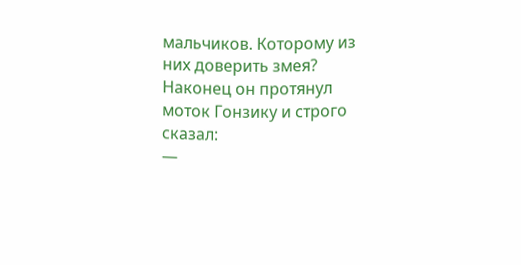мальчиков. Которому из них доверить змея? Наконец он протянул моток Гонзику и строго сказал:
—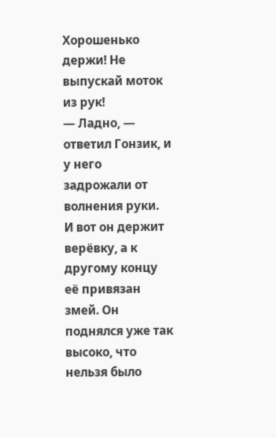Хорошенько держи! Не выпускай моток из рук!
— Ладно, — ответил Гонзик, и у него задрожали от волнения руки.
И вот он держит верёвку, а к другому концу её привязан змей. Он поднялся уже так высоко, что нельзя было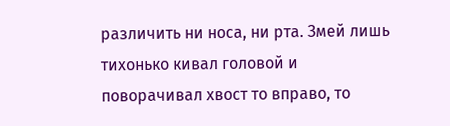различить ни носа, ни рта. Змей лишь тихонько кивал головой и поворачивал хвост то вправо, то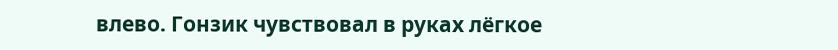влево. Гонзик чувствовал в руках лёгкое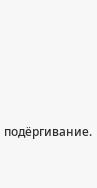подёргивание.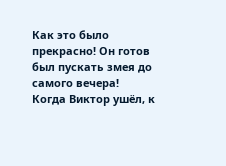Как это было прекрасно! Он готов был пускать змея до самого вечера!
Когда Виктор ушёл, к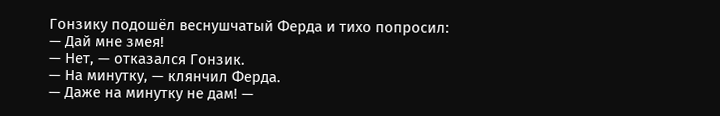Гонзику подошёл веснушчатый Ферда и тихо попросил:
— Дай мне змея!
— Нет, — отказался Гонзик.
— На минутку, — клянчил Ферда.
— Даже на минутку не дам! —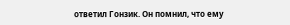ответил Гонзик. Он помнил, что ему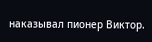наказывал пионер Виктор.